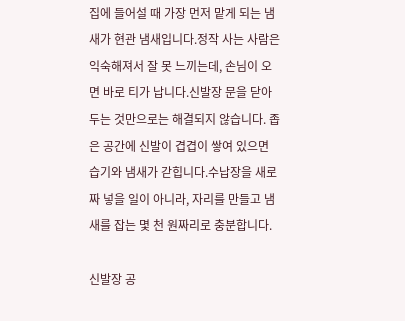집에 들어설 때 가장 먼저 맡게 되는 냄새가 현관 냄새입니다.정작 사는 사람은 익숙해져서 잘 못 느끼는데, 손님이 오면 바로 티가 납니다.신발장 문을 닫아두는 것만으로는 해결되지 않습니다. 좁은 공간에 신발이 겹겹이 쌓여 있으면 습기와 냄새가 갇힙니다.수납장을 새로 짜 넣을 일이 아니라, 자리를 만들고 냄새를 잡는 몇 천 원짜리로 충분합니다.

신발장 공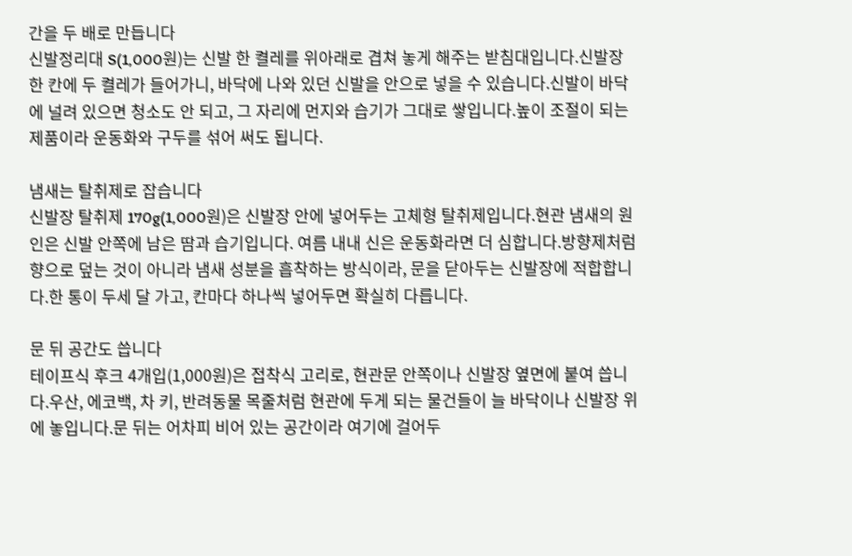간을 두 배로 만듭니다
신발정리대 S(1,000원)는 신발 한 켤레를 위아래로 겹쳐 놓게 해주는 받침대입니다.신발장 한 칸에 두 켤레가 들어가니, 바닥에 나와 있던 신발을 안으로 넣을 수 있습니다.신발이 바닥에 널려 있으면 청소도 안 되고, 그 자리에 먼지와 습기가 그대로 쌓입니다.높이 조절이 되는 제품이라 운동화와 구두를 섞어 써도 됩니다.

냄새는 탈취제로 잡습니다
신발장 탈취제 170g(1,000원)은 신발장 안에 넣어두는 고체형 탈취제입니다.현관 냄새의 원인은 신발 안쪽에 남은 땀과 습기입니다. 여름 내내 신은 운동화라면 더 심합니다.방향제처럼 향으로 덮는 것이 아니라 냄새 성분을 흡착하는 방식이라, 문을 닫아두는 신발장에 적합합니다.한 통이 두세 달 가고, 칸마다 하나씩 넣어두면 확실히 다릅니다.

문 뒤 공간도 씁니다
테이프식 후크 4개입(1,000원)은 접착식 고리로, 현관문 안쪽이나 신발장 옆면에 붙여 씁니다.우산, 에코백, 차 키, 반려동물 목줄처럼 현관에 두게 되는 물건들이 늘 바닥이나 신발장 위에 놓입니다.문 뒤는 어차피 비어 있는 공간이라 여기에 걸어두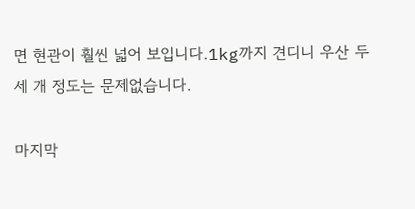면 현관이 훨씬 넓어 보입니다.1kg까지 견디니 우산 두세 개 정도는 문제없습니다.

마지막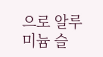으로 알루미늄 슬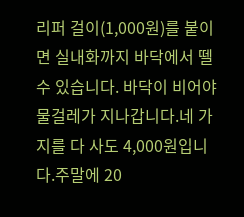리퍼 걸이(1,000원)를 붙이면 실내화까지 바닥에서 뗄 수 있습니다. 바닥이 비어야 물걸레가 지나갑니다.네 가지를 다 사도 4,000원입니다.주말에 20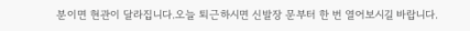분이면 현관이 달라집니다.오늘 퇴근하시면 신발장 문부터 한 번 열어보시길 바랍니다.